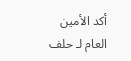أكد الأمين العام لـ حلف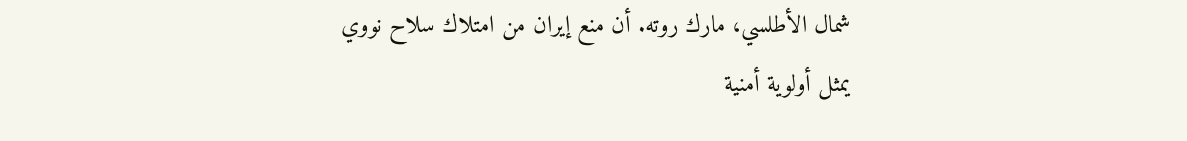شمال الأطلسي، مارك روته. أن منع إيران من امتلاك سلاح نووي يمثل أولوية أمنية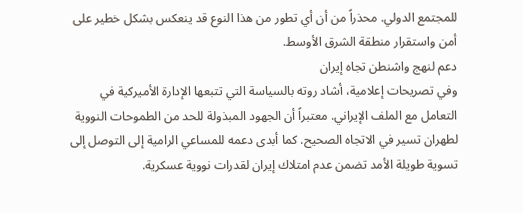للمجتمع الدولي. محذراً من أن أي تطور من هذا النوع قد ينعكس بشكل خطير على أمن واستقرار منطقة الشرق الأوسط.
دعم لنهج واشنطن تجاه إيران
وفي تصريحات إعلامية، أشاد روته بالسياسة التي تتبعها الإدارة الأميركية في التعامل مع الملف الإيراني. معتبراً أن الجهود المبذولة للحد من الطموحات النووية لطهران تسير في الاتجاه الصحيح. كما أبدى دعمه للمساعي الرامية إلى التوصل إلى تسوية طويلة الأمد تضمن عدم امتلاك إيران لقدرات نووية عسكرية.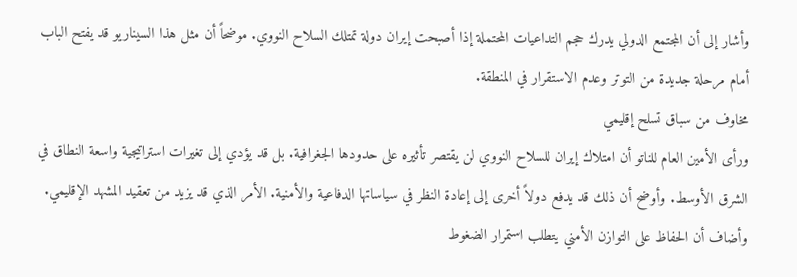وأشار إلى أن المجتمع الدولي يدرك حجم التداعيات المحتملة إذا أصبحت إيران دولة تمتلك السلاح النووي. موضحاً أن مثل هذا السيناريو قد يفتح الباب أمام مرحلة جديدة من التوتر وعدم الاستقرار في المنطقة.
مخاوف من سباق تسلح إقليمي
ورأى الأمين العام للناتو أن امتلاك إيران للسلاح النووي لن يقتصر تأثيره على حدودها الجغرافية. بل قد يؤدي إلى تغيرات استراتيجية واسعة النطاق في الشرق الأوسط. وأوضح أن ذلك قد يدفع دولاً أخرى إلى إعادة النظر في سياساتها الدفاعية والأمنية. الأمر الذي قد يزيد من تعقيد المشهد الإقليمي.
وأضاف أن الحفاظ على التوازن الأمني يتطلب استمرار الضغوط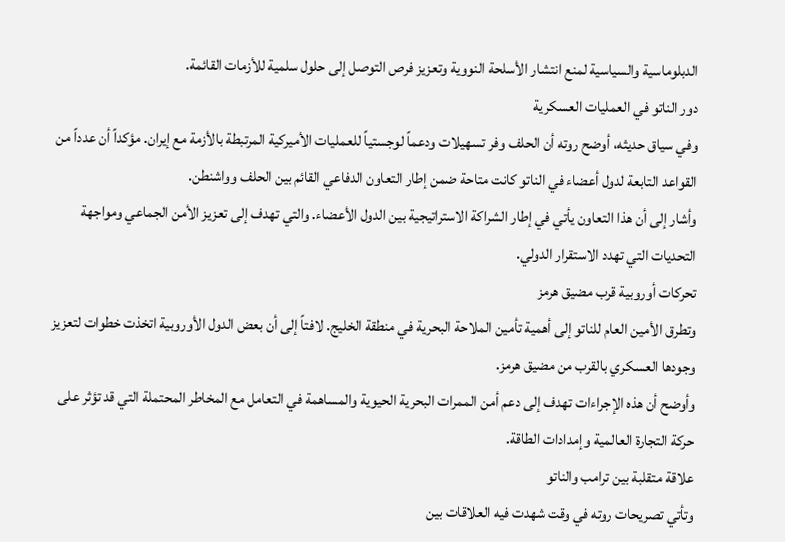الدبلوماسية والسياسية لمنع انتشار الأسلحة النووية وتعزيز فرص التوصل إلى حلول سلمية للأزمات القائمة.
دور الناتو في العمليات العسكرية
وفي سياق حديثه، أوضح روته أن الحلف وفر تسهيلات ودعماً لوجستياً للعمليات الأميركية المرتبطة بالأزمة مع إيران. مؤكداً أن عدداً من القواعد التابعة لدول أعضاء في الناتو كانت متاحة ضمن إطار التعاون الدفاعي القائم بين الحلف وواشنطن.
وأشار إلى أن هذا التعاون يأتي في إطار الشراكة الاستراتيجية بين الدول الأعضاء. والتي تهدف إلى تعزيز الأمن الجماعي ومواجهة التحديات التي تهدد الاستقرار الدولي.
تحركات أوروبية قرب مضيق هرمز
وتطرق الأمين العام للناتو إلى أهمية تأمين الملاحة البحرية في منطقة الخليج. لافتاً إلى أن بعض الدول الأوروبية اتخذت خطوات لتعزيز وجودها العسكري بالقرب من مضيق هرمز.
وأوضح أن هذه الإجراءات تهدف إلى دعم أمن الممرات البحرية الحيوية والمساهمة في التعامل مع المخاطر المحتملة التي قد تؤثر على حركة التجارة العالمية وإمدادات الطاقة.
علاقة متقلبة بين ترامب والناتو
وتأتي تصريحات روته في وقت شهدت فيه العلاقات بين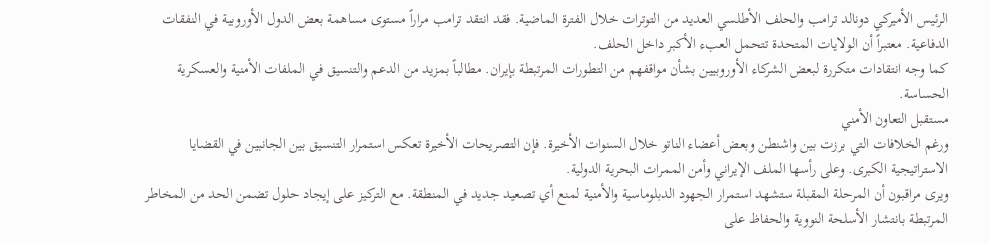الرئيس الأميركي دونالد ترامب والحلف الأطلسي العديد من التوترات خلال الفترة الماضية. فقد انتقد ترامب مراراً مستوى مساهمة بعض الدول الأوروبية في النفقات الدفاعية. معتبراً أن الولايات المتحدة تتحمل العبء الأكبر داخل الحلف.
كما وجه انتقادات متكررة لبعض الشركاء الأوروبيين بشأن مواقفهم من التطورات المرتبطة بإيران. مطالباً بمزيد من الدعم والتنسيق في الملفات الأمنية والعسكرية الحساسة.
مستقبل التعاون الأمني
ورغم الخلافات التي برزت بين واشنطن وبعض أعضاء الناتو خلال السنوات الأخيرة. فإن التصريحات الأخيرة تعكس استمرار التنسيق بين الجانبين في القضايا الاستراتيجية الكبرى. وعلى رأسها الملف الإيراني وأمن الممرات البحرية الدولية.
ويرى مراقبون أن المرحلة المقبلة ستشهد استمرار الجهود الدبلوماسية والأمنية لمنع أي تصعيد جديد في المنطقة. مع التركيز على إيجاد حلول تضمن الحد من المخاطر المرتبطة بانتشار الأسلحة النووية والحفاظ على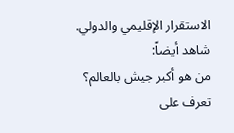الاستقرار الإقليمي والدولي.
شاهد أيضاً:
من هو أكبر جيش بالعالم؟
تعرف على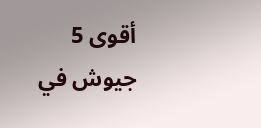أقوى 5 جيوش في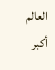العالم
أكبر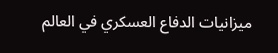ميزانيات الدفاع العسكري في العالم